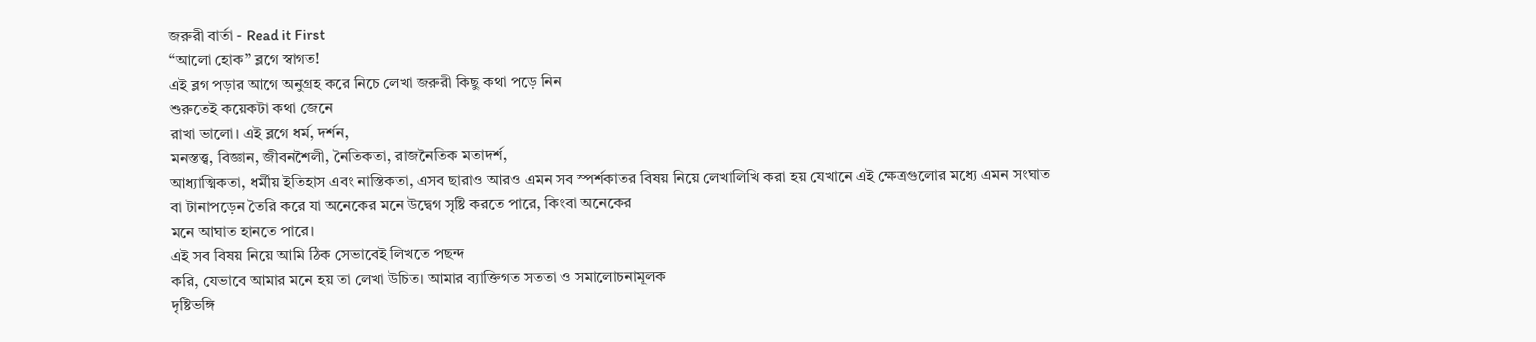জরুরী বার্তা - Read it First
“আলো হোক” ব্লগে স্বাগত!
এই ব্লগ পড়ার আগে অনুগ্রহ করে নিচে লেখা জরুরী কিছু কথা পড়ে নিন
শুরুতেই কয়েকটা কথা জেনে
রাখা ভালো। এই ব্লগে ধর্ম, দর্শন,
মনস্তত্ত্ব, বিজ্ঞান, জীবনশৈলী, নৈতিকতা, রাজনৈতিক মতাদর্শ,
আধ্যাত্মিকতা, ধর্মীয় ইতিহাস এবং নাস্তিকতা, এসব ছারাও আরও এমন সব স্পর্শকাতর বিষয় নিয়ে লেখালিখি করা হয় যেখানে এই ক্ষেত্রগুলোর মধ্যে এমন সংঘাত
বা টানাপড়েন তৈরি করে যা অনেকের মনে উদ্বেগ সৃষ্টি করতে পারে, কিংবা অনেকের
মনে আঘাত হানতে পারে।
এই সব বিষয় নিয়ে আমি ঠিক সেভাবেই লিখতে পছন্দ
করি, যেভাবে আমার মনে হয় তা লেখা উচিত। আমার ব্যাক্তিগত সততা ও সমালোচনামূলক
দৃষ্টিভঙ্গি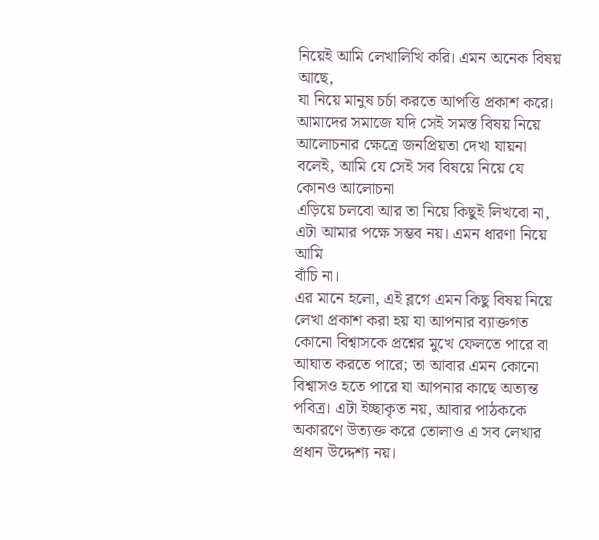নিয়েই আমি লেখালিখি করি। এমন অনেক বিষয় আছে,
যা নিয়ে মানুষ চর্চা করতে আপত্তি প্রকাশ করে। আমাদের সমাজে যদি সেই সমস্ত বিষয় নিয়ে
আলোচনার ক্ষেত্রে জনপ্রিয়তা দেখা যায়না বলেই, আমি যে সেই সব বিষয়ে নিয়ে যে কোনও আলোচনা
এড়িয়ে চলবো আর তা নিয়ে কিছুই লিখবো না, এটা আমার পক্ষে সম্ভব নয়। এমন ধারণা নিয়ে আমি
বাঁচি না।
এর মানে হলো, এই ব্লগে এমন কিছু বিষয় নিয়ে লেখা প্রকাশ করা হয় যা আপনার ব্যাক্তগত কোনো বিশ্বাসকে প্রশ্নের মুখে ফেলতে পারে বা আঘাত করতে পারে; তা আবার এমন কোনো বিশ্বাসও হতে পারে যা আপনার কাছে অত্যন্ত পবিত্র। এটা ইচ্ছাকৃত নয়, আবার পাঠককে অকারণে উত্যক্ত করে তোলাও এ সব লেখার প্রধান উদ্দেশ্য নয়।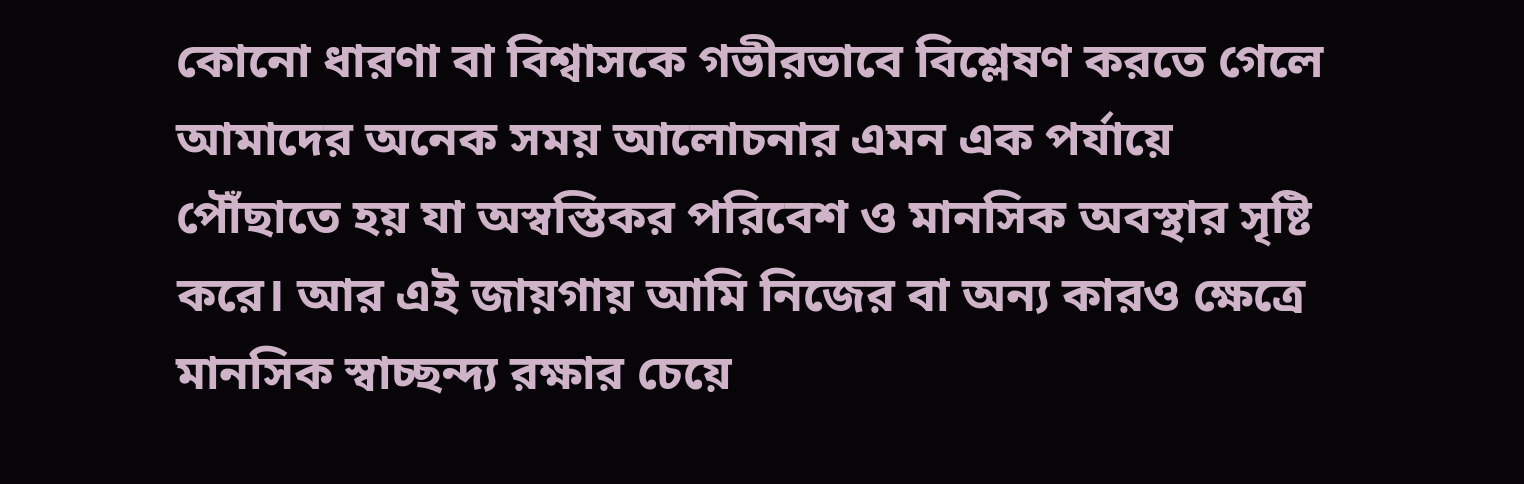কোনো ধারণা বা বিশ্বাসকে গভীরভাবে বিশ্লেষণ করতে গেলে আমাদের অনেক সময় আলোচনার এমন এক পর্যায়ে পৌঁছাতে হয় যা অস্বস্তিকর পরিবেশ ও মানসিক অবস্থার সৃষ্টি করে। আর এই জায়গায় আমি নিজের বা অন্য কারও ক্ষেত্রে মানসিক স্বাচ্ছন্দ্য রক্ষার চেয়ে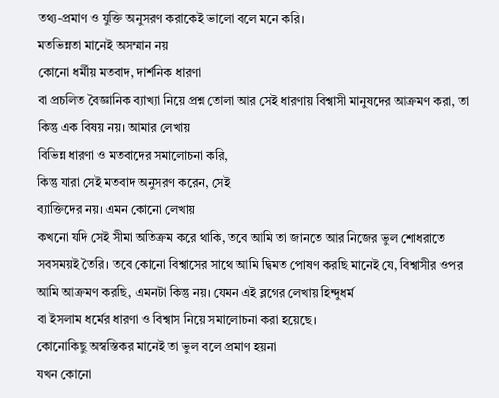তথ্য-প্রমাণ ও যুক্তি অনুসরণ করাকেই ভালো বলে মনে করি।
মতভিন্নতা মানেই অসম্মান নয়
কোনো ধর্মীয় মতবাদ, দার্শনিক ধারণা
বা প্রচলিত বৈজ্ঞানিক ব্যাখ্যা নিয়ে প্রশ্ন তোলা আর সেই ধারণায় বিশ্বাসী মানুষদের আক্রমণ করা, তা কিন্তু এক বিষয় নয়। আমার লেখায়
বিভিন্ন ধারণা ও মতবাদের সমালোচনা করি,
কিন্তু যারা সেই মতবাদ অনুসরণ করেন, সেই
ব্যাক্তিদের নয়। এমন কোনো লেখায়
কখনো যদি সেই সীমা অতিক্রম করে থাকি, তবে আমি তা জানতে আর নিজের ভুল শোধরাতে সবসময়ই তৈরি। তবে কোনো বিশ্বাসের সাথে আমি দ্বিমত পোষণ করছি মানেই যে, বিশ্বাসীর ওপর আমি আক্রমণ করছি, এমনটা কিন্তু নয়। যেমন এই ব্লগের লেখায় হিন্দুধর্ম
বা ইসলাম ধর্মের ধারণা ও বিশ্বাস নিয়ে সমালোচনা করা হয়েছে।
কোনোকিছু অস্বস্তিকর মানেই তা ভুল বলে প্রমাণ হয়না
যখন কোনো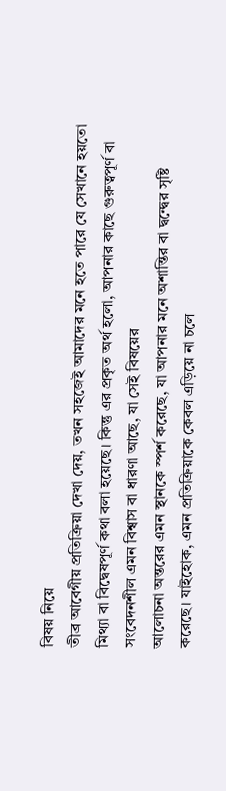বিষয় নিয়ে
তীব্র আবেগীয় প্রতিক্রিয়া দেখা দেয়, তখন সহজেই আমাদের মনে হতে পারে যে সেখানে হয়তো
মিথ্যা বা বিদ্বেষপূর্ণ কথা বলা হয়েছে। কিন্তু এর প্রকৃত অর্থ হলো, আপনার কাছে গুরুত্বপূর্ণ বা
সংবেদনশীল এমন বিশ্বাস বা ধারণা আছে, যা সেই বিষয়ের
আলোচনা অন্তরের এমন স্থানকে স্পর্শ করেছে, যা আপনার মনে অশান্তির বা দ্বন্দ্বের সৃষ্টি
করেছে। যাইহোক, এমন প্রতিক্রিয়াকে কেবল এড়িয়ে না চলে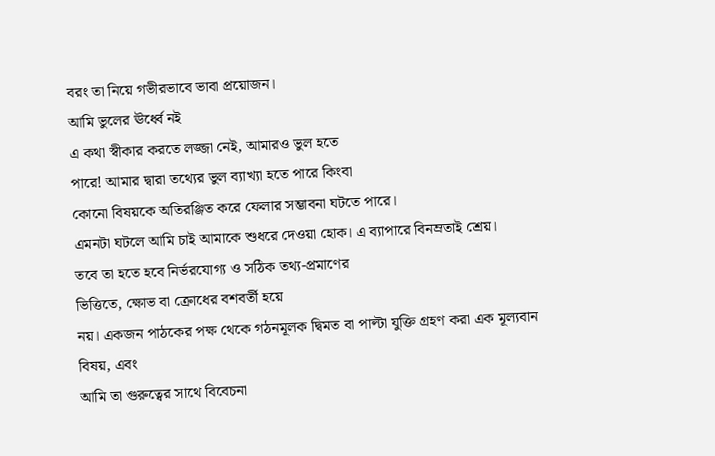বরং তা নিয়ে গভীরভাবে ভাবা প্রয়োজন।
আমি ভুলের ঊর্ধ্বে নই
এ কথা স্বীকার করতে লজ্জা নেই, আমারও ভুল হতে
পারে! আমার দ্বারা তথ্যের ভুল ব্যাখ্যা হতে পারে কিংবা
কোনো বিষয়কে অতিরঞ্জিত করে ফেলার সম্ভাবনা ঘটতে পারে।
এমনটা ঘটলে আমি চাই আমাকে শুধরে দেওয়া হোক। এ ব্যাপারে বিনম্রতাই শ্রেয়।
তবে তা হতে হবে নির্ভরযোগ্য ও সঠিক তথ্য-প্রমাণের
ভিত্তিতে, ক্ষোভ বা ক্রোধের বশবর্তী হয়ে
নয়। একজন পাঠকের পক্ষ থেকে গঠনমূলক দ্বিমত বা পাল্টা যুক্তি গ্রহণ করা এক মূল্যবান বিষয়, এবং
আমি তা গুরুত্বের সাথে বিবেচনা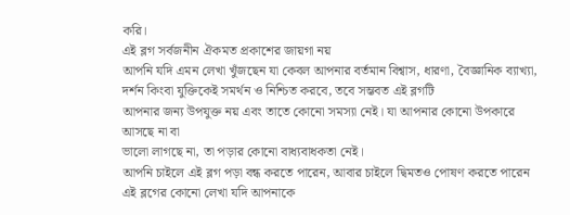করি।
এই ব্লগ সর্বজনীন ঐকমত প্রকাশের জায়গা নয়
আপনি যদি এমন লেখা খুঁজছেন যা কেবল আপনার বর্তমান বিশ্বাস, ধারণা, বৈজ্ঞানিক ব্যাখ্যা, দর্শন কিংবা যুক্তিকেই সমর্থন ও নিশ্চিত করবে, তবে সম্ভবত এই ব্লগটি
আপনার জন্য উপযুক্ত নয় এবং তাতে কোনো সমস্যা নেই। যা আপনার কোনো উপকারে আসছে না বা
ভালো লাগছে না, তা পড়ার কোনো বাধ্যবাধকতা নেই।
আপনি চাইলে এই ব্লগ পড়া বন্ধ করতে পারেন, আবার চাইলে দ্বিমতও পোষণ করতে পারেন
এই ব্লগের কোনো লেখা যদি আপনাকে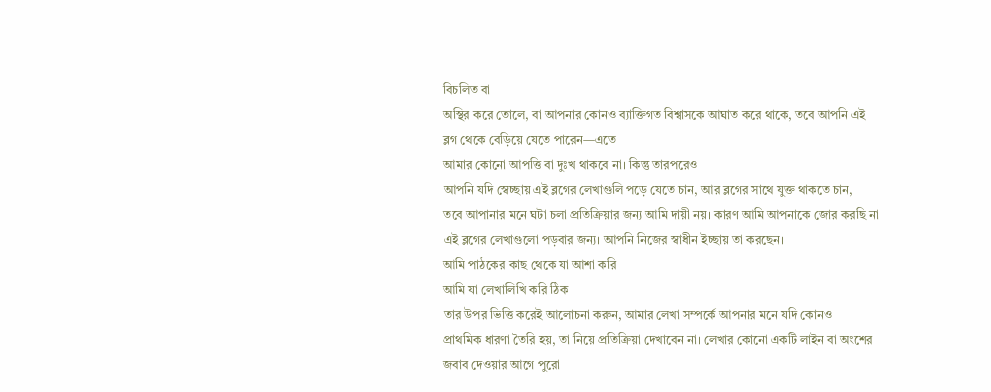বিচলিত বা
অস্থির করে তোলে, বা আপনার কোনও ব্যাক্তিগত বিশ্বাসকে আঘাত করে থাকে, তবে আপনি এই ব্লগ থেকে বেড়িয়ে যেতে পারেন—এতে
আমার কোনো আপত্তি বা দুঃখ থাকবে না। কিন্তু তারপরেও
আপনি যদি স্বেচ্ছায় এই ব্লগের লেখাগুলি পড়ে যেতে চান, আর ব্লগের সাথে যুক্ত থাকতে চান,
তবে আপানার মনে ঘটা চলা প্রতিক্রিয়ার জন্য আমি দায়ী নয়। কারণ আমি আপনাকে জোর করছি না
এই ব্লগের লেখাগুলো পড়বার জন্য। আপনি নিজের স্বাধীন ইচ্ছায় তা করছেন।
আমি পাঠকের কাছ থেকে যা আশা করি
আমি যা লেখালিখি করি ঠিক
তার উপর ভিত্তি করেই আলোচনা করুন, আমার লেখা সম্পর্কে আপনার মনে যদি কোনও
প্রাথমিক ধারণা তৈরি হয়, তা নিয়ে প্রতিক্রিয়া দেখাবেন না। লেখার কোনো একটি লাইন বা অংশের জবাব দেওয়ার আগে পুরো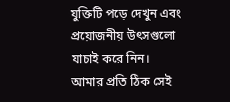যুক্তিটি পড়ে দেখুন এবং প্রয়োজনীয় উৎসগুলো যাচাই করে নিন।
আমার প্রতি ঠিক সেই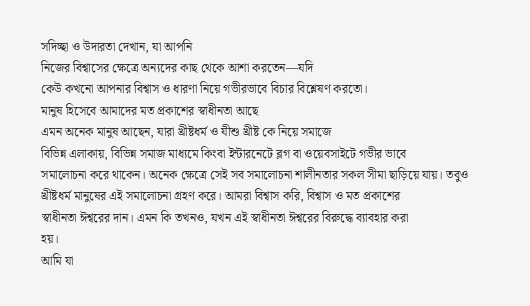সদিচ্ছা ও উদারতা দেখান, যা আপনি
নিজের বিশ্বাসের ক্ষেত্রে অন্যদের কাছ থেকে আশা করতেন—যদি
কেউ কখনো আপনার বিশ্বাস ও ধারণা নিয়ে গভীরভাবে বিচার বিশ্লেষণ করতো।
মানুষ হিসেবে আমাদের মত প্রকাশের স্বাধীনতা আছে
এমন অনেক মানুষ আছেন, যারা খ্রীষ্টধর্ম ও যীশু খ্রীষ্ট কে নিয়ে সমাজে
বিভিন্ন এলাকায়, বিভিন্ন সমাজ মাধ্যমে কিংবা ইন্টারনেটে ব্লগ বা ওয়েবসাইটে গভীর ভাবে
সমালোচনা করে থাকেন। অনেক ক্ষেত্রে সেই সব সমালোচনা শালীনতার সকল সীমা ছাড়িয়ে যায়। তবুও
খ্রীষ্টধর্ম মানুষের এই সমালোচনা গ্রহণ করে। আমরা বিশ্বাস করি, বিশ্বাস ও মত প্রকাশের
স্বাধীনতা ঈশ্বরের দান। এমন কি তখনও, যখন এই স্বাধীনতা ঈশ্বরের বিরুদ্ধে ব্যাবহার করা
হয়।
আমি যা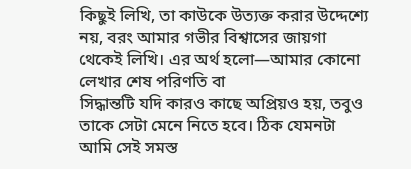কিছুই লিখি, তা কাউকে উত্যক্ত করার উদ্দেশ্যে নয়, বরং আমার গভীর বিশ্বাসের জায়গা
থেকেই লিখি। এর অর্থ হলো—আমার কোনো লেখার শেষ পরিণতি বা
সিদ্ধান্তটি যদি কারও কাছে অপ্রিয়ও হয়, তবুও তাকে সেটা মেনে নিতে হবে। ঠিক যেমনটা
আমি সেই সমস্ত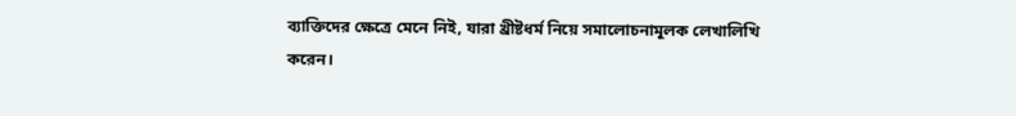ব্যাক্তিদের ক্ষেত্রে মেনে নিই, যারা খ্রীষ্টধর্ম নিয়ে সমালোচনামূলক লেখালিখি
করেন।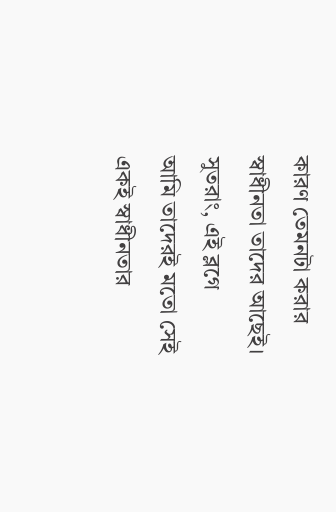কারণ তেমনটা করার স্বাধীনতা তাদের আছেই। সুতরাং, এই ব্লগে
আমি তাদেরই মতো সেই একই স্বাধীনতার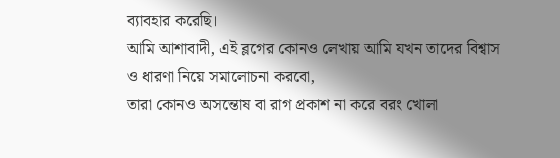ব্যাবহার করেছি।
আমি আশাবাদী, এই ব্লগের কোনও লেখায় আমি যখন তাদের বিশ্বাস ও ধারণা নিয়ে সমালোচনা করবো,
তারা কোনও অসন্তোষ বা রাগ প্রকাশ না করে বরং খোলা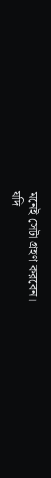মনেই সেটা গ্রহণ করবেন।
যদি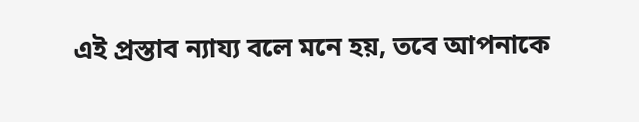এই প্রস্তাব ন্যায্য বলে মনে হয়, তবে আপনাকে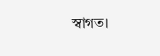স্বাগত।